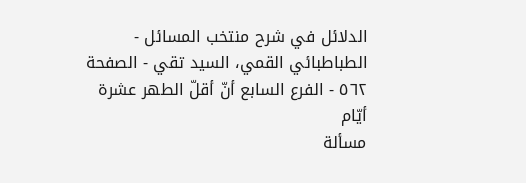الدلائل في شرح منتخب المسائل - الطباطبائي القمي، السید تقي - الصفحة ٥٦٢ - الفرع السابع أنّ أقلّ الطهر عشرة أيّام
مسألة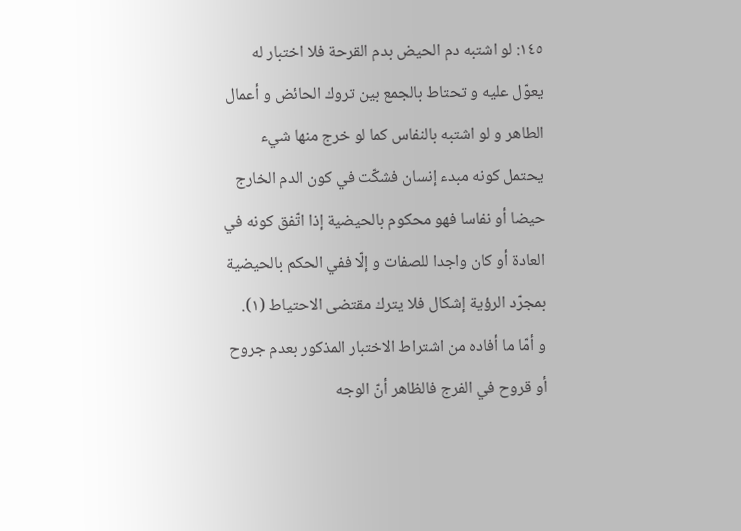١٤٥: لو اشتبه دم الحيض بدم القرحة فلا اختبار له يعوّل عليه و تحتاط بالجمع بين تروك الحائض و أعمال الطاهر و لو اشتبه بالنفاس كما لو خرج منها شيء يحتمل كونه مبدء إنسان فشكّت في كون الدم الخارج حيضا أو نفاسا فهو محكوم بالحيضية إذا اتّفق كونه في العادة أو كان واجدا للصفات و إلّا ففي الحكم بالحيضية بمجرّد الرؤية إشكال فلا يترك مقتضى الاحتياط (١).
و أمّا ما أفاده من اشتراط الاختبار المذكور بعدم جروح أو قروح في الفرج فالظاهر أنّ الوجه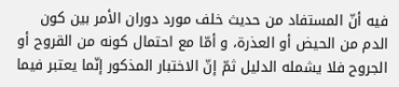فيه أنّ المستفاد من حديث خلف مورد دوران الأمر بين كون الدم من الحيض أو العذرة، و أمّا مع احتمال كونه من القروح أو الجروح فلا يشمله الدليل ثمّ إنّ الاختبار المذكور إنّما يعتبر فيما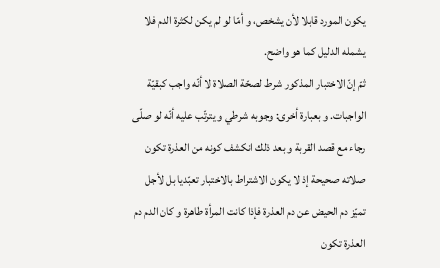يكون المورد قابلا لأن يشخص، و أمّا لو لم يكن لكثرة الدم فلا يشمله الدليل كما هو واضح.
ثمّ إنّ الاختبار المذكور شرط لصحّة الصلاة لا أنّه واجب كبقيّة الواجبات. و بعبارة أخرى: وجوبه شرطي و يترتّب عليه أنّه لو صلّى رجاء مع قصد القربة و بعد ذلك انكشف كونه من العذرة تكون صلاته صحيحة إذ لا يكون الاشتراط بالاختبار تعبّديا بل لأجل تميّز دم الحيض عن دم العذرة فإذا كانت المرأة طاهرة و كان الدم دم العذرة تكون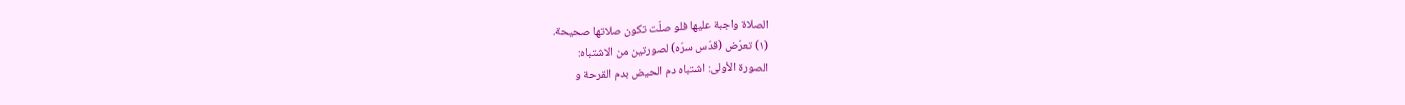الصلاة واجبة عليها فلو صلّت تكون صلاتها صحيحة.
(١) تعرّض (قدّس سرّه) لصورتين من الاشتباه:
الصورة الأولى: اشتباه دم الحيض بدم القرحة و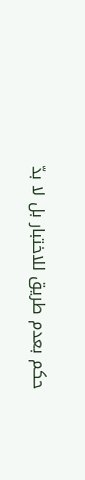حكم بعدم طريق للاختبار بل لا بدّ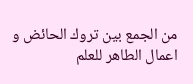من الجمع بين تروك الحائض و اعمال الطاهر للعلم